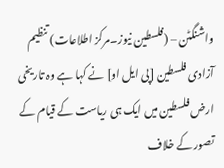واشنگٹن – (فلسطین نیوز۔مرکز اطلاعات) تنظیم آزادی فلسطین [پی ایل او] نے کہا ہے وہ تاریخی ارض فلسطین میں ایک ہی ریاست کے قیام کے تصور کے خلاف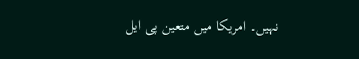نہیں۔ امریکا میں متعین پی ایل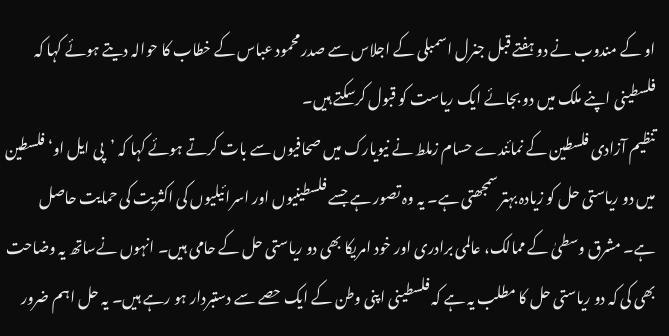او کے مندوب نے دو ہفتے قبل جنرل اسمبلی کے اجلاس سے صدر محمود عباس کے خطاب کا حوالہ دیتے ہوئے کہا کہ فلسطینی اپنے ملک میں دو بجائے ایک ریاست کو قبول کرسکتے ہیں۔
تنظیم آزادی فلسطین کے نمائندے حسام زملط نے نیویارک میں صحافیوں سے بات کرتے ہوئے کہا کہ ’پی ایل او‘ فلسطین میں دو ریاستی حل کو زیادہ بہتر سمجھتی ہے۔ یہ وہ تصور ہے جسے فلسطینیوں اور اسرائیلیوں کی اکثریت کی حمایت حاصل ہے۔ مشرق وسطیٰ کے ممالک، عالمی برادری اور خود امریکا بھی دو ریاستی حل کے حامی ہیں۔ انہوں نےساتھ یہ وضاحت بھی کی کہ دو ریاستی حل کا مطلب یہ ہے کہ فلسطینی اپنی وطن کے ایک حصے سے دستبردار ہو رہے ہیں۔ یہ حل اہم ضرور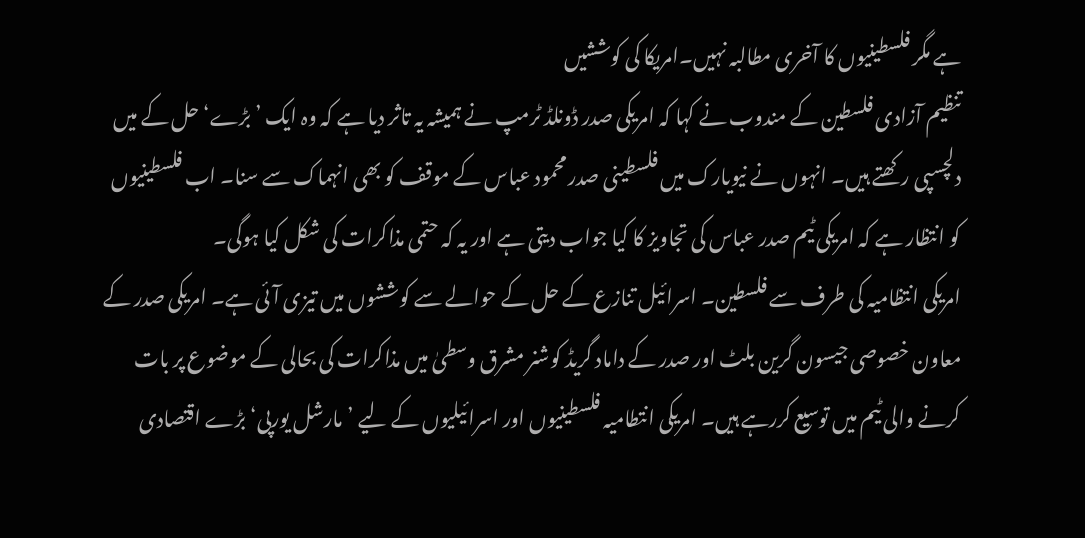ہے مگر فلسطینیوں کا آخری مطالبہ نہیں۔امریکا کی کوششیں
تنظیم آزادی فلسطین کے مندوب نے کہا کہ امریکی صدر ڈونلڈ ٹرمپ نے ہمیشہ یہ تاثر دیا ہے کہ وہ ایک ’بڑے‘ حل کے میں دلچسپی رکھتے ہیں۔ انہوں نے نیویارک میں فلسطینی صدر محمود عباس کے موقف کو بھی انہماک سے سنا۔ اب فلسطینیوں کو انتظار ہے کہ امریکی ٹیم صدر عباس کی تجاویز کا کیا جواب دیتی ہے اور یہ کہ حتمی مذاکرات کی شکل کیا ہوگی۔
امریکی انتظامیہ کی طرف سے فلسطین۔ اسرائیل تنازع کے حل کے حوالے سے کوششوں میں تیزی آئی ہے۔ امریکی صدر کے معاون خصوصی جیسون گرین بلٹ اور صدر کے داماد گریڈ کوشنر مشرق وسطیٰ میں مذاکرات کی بحالی کے موضوع پر بات کرنے والی ٹیم میں توسیع کررہے ہیں۔ امریکی انتطامیہ فلسطینیوں اور اسرائیلیوں کے لیے ’مارشل یورپی‘ بڑے اقتصادی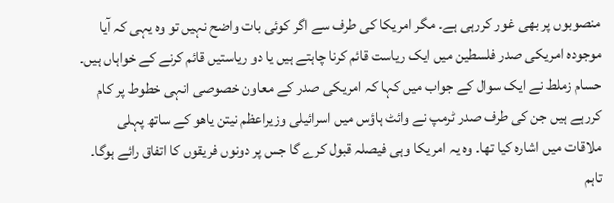منصوبوں پر بھی غور کررہی ہے۔ مگر امریکا کی طرف سے اگر کوئی بات واضح نہیں تو وہ یہی کہ آیا موجودہ امریکی صدر فلسطین میں ایک ریاست قائم کرنا چاہتے ہیں یا دو ریاستیں قائم کرنے کے خواہاں ہیں۔
حسام زملط نے ایک سوال کے جواب میں کہا کہ امریکی صدر کے معاون خصوصی انہی خطوط پر کام کررہے ہیں جن کی طرف صدر ٹرمپ نے وائٹ ہاؤس میں اسرائیلی وزیراعظم نیتن یاھو کے ساتھ پہلی ملاقات میں اشارہ کیا تھا۔ وہ یہ امریکا وہی فیصلہ قبول کرے گا جس پر دونوں فریقوں کا اتفاق رائے ہوگا۔ تاہم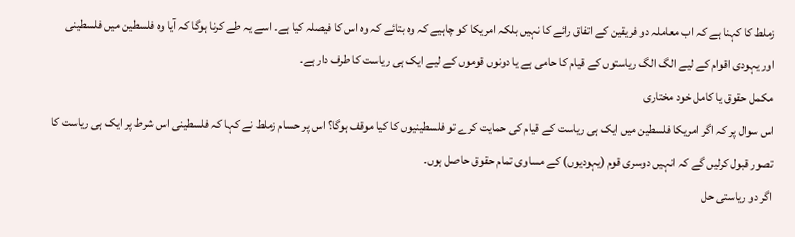زملط کا کہنا ہے کہ اب معاملہ دو فریقین کے اتفاق رائے کا نہیں بلکہ امریکا کو چاہیے کہ وہ بتائے کہ وہ اس کا فیصلہ کیا ہے۔ اسے یہ طے کرنا ہوگا کہ آیا وہ فلسطین میں فلسطینی اور یہودی اقوام کے لیے الگ الگ ریاستوں کے قیام کا حامی ہے یا دونوں قوموں کے لیے ایک ہی ریاست کا طرف دار ہے۔
مکمل حقوق یا کامل خود مختاری
اس سوال پر کہ اگر امریکا فلسطین میں ایک ہی ریاست کے قیام کی حمایت کرے تو فلسطینیوں کا کیا موقف ہوگا؟ اس پر حسام زملط نے کہا کہ فلسطینی اس شرط پر ایک ہی ریاست کا تصور قبول کرلیں گے کہ انہیں دوسری قوم (یہودیوں) کے مساوی تمام حقوق حاصل ہوں۔
اگر دو ریاستی حل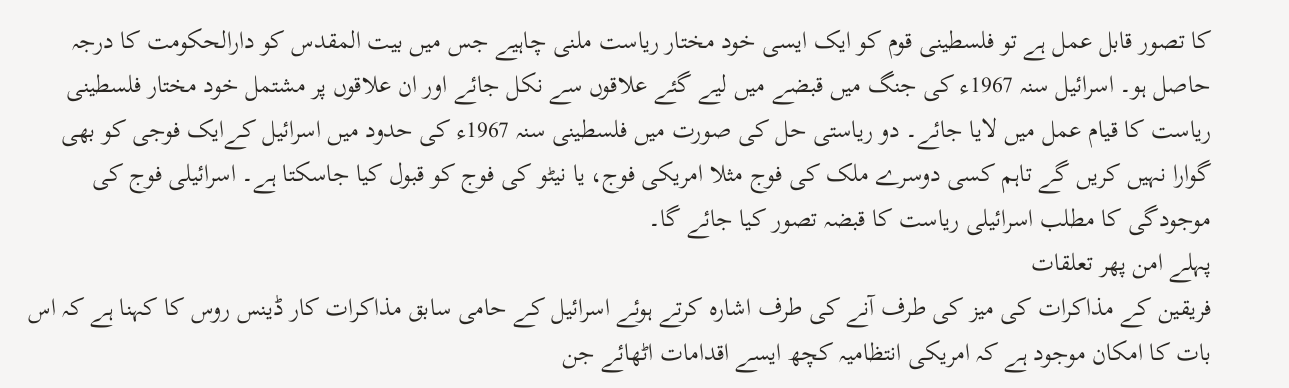کا تصور قابل عمل ہے تو فلسطینی قوم کو ایک ایسی خود مختار ریاست ملنی چاہیے جس میں بیت المقدس کو دارالحکومت کا درجہ حاصل ہو۔ اسرائیل سنہ 1967ء کی جنگ میں قبضے میں لیے گئے علاقوں سے نکل جائے اور ان علاقوں پر مشتمل خود مختار فلسطینی ریاست کا قیام عمل میں لایا جائے۔ دو ریاستی حل کی صورت میں فلسطینی سنہ 1967ء کی حدود میں اسرائیل کےایک فوجی کو بھی گوارا نہیں کریں گے تاہم کسی دوسرے ملک کی فوج مثلا امریکی فوج، یا نیٹو کی فوج کو قبول کیا جاسکتا ہے۔ اسرائیلی فوج کی موجودگی کا مطلب اسرائیلی ریاست کا قبضہ تصور کیا جائے گا۔
پہلے امن پھر تعلقات
فریقین کے مذاکرات کی میز کی طرف آنے کی طرف اشارہ کرتے ہوئے اسرائیل کے حامی سابق مذاکرات کار ڈینس روس کا کہنا ہے کہ اس بات کا امکان موجود ہے کہ امریکی انتظامیہ کچھ ایسے اقدامات اٹھائے جن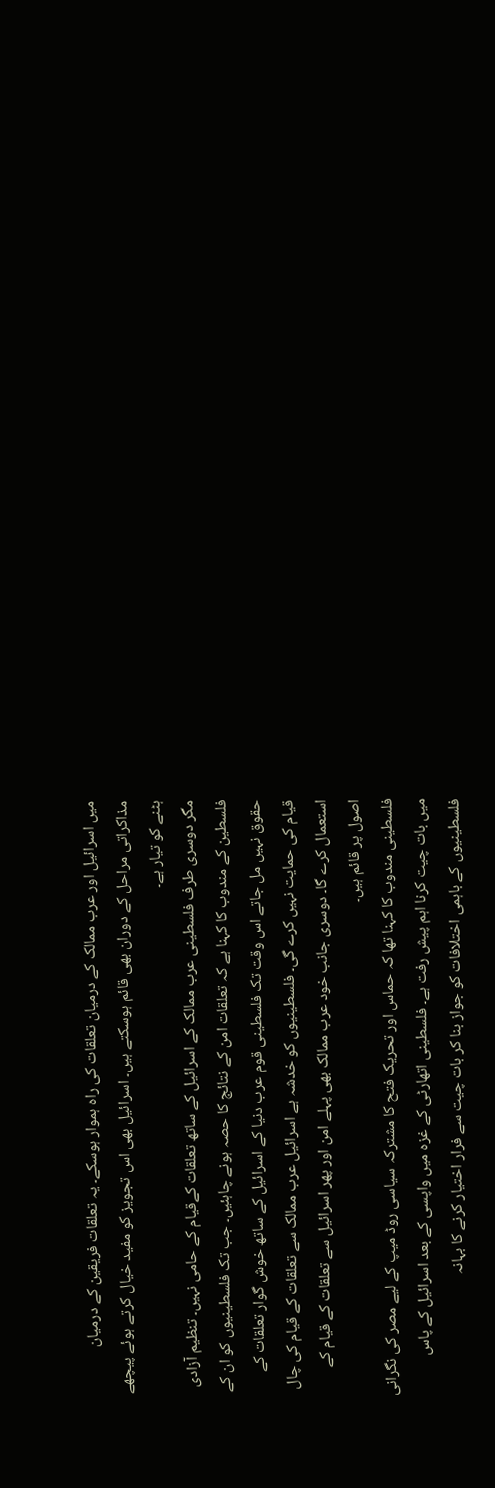میں اسرائیل اور عرب ممالک کے درمیان تعلقات کی راہ ہموار ہوسکے۔ یہ تعلقات فریقین کے درمیان مذاکراتی مراحل کے دوران بھی قائم ہوسکتے ہیں۔ اسرائیل بھی اس تجویز کو مفید خیال کرتے ہوئے پیچھے ہٹنے کو تیار ہے۔
مگر دوسری طرف فلسطینی عرب ممالک کے اسرائیل کے ساتھ تعلقات کےقیام کے حامی نہیں۔ تنظیم آزادی فلسطین کے مندوب کا کہنا ہے کہ تعلقات امن کے نتائج کا حصہ ہونے چاہئیں۔ جب تک فلسطینیوں کو ان کے حقوق نہیں مل جاتے اس وقت تک فلسطینی قوم عرب دنیا کے اسرائیل کے ساتھ خوش گوار تعلقات کے قیام کی حمایت نہیں کرے گی۔ فلسطینیوں کو خدشہ ہے اسرائیل عرب ممالک سے تعلقات کے قیام کی چال استعمال کرے گا۔ دوسری جانب خود عرب ممالک بھی پہلے امن اور پھر اسرائیل سے تعلقات کے قیام کے اصول پر قائم ہیں۔
فلسطینی مندوب کا کہنا تھا کہ حماس اور تحریک فتح کا مشترکہ سیاسی روڈ میپ کے لیے مصر کی نگرانی میں بات چیت کرنا اہم پیش رفت ہے۔ فلسطینی اتھارٹی کے غزہ میں واپسی کے بعد اسرائیل کے پاس فلسطینیوں کے باہمی اختلافات کو جواز بنا کر بات چیت سے فرار اختیار کرنے کا بہانہ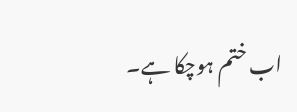اب ختم ہوچکا ہے۔